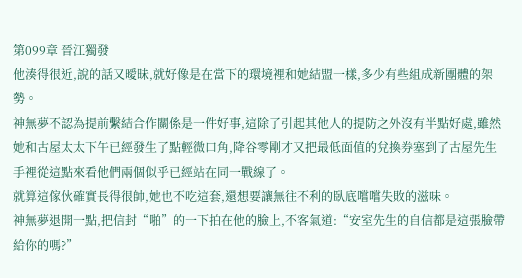第099章 晉江獨發
他湊得很近,說的話又曖昧,就好像是在當下的環境裡和她結盟一樣,多少有些組成新團體的架勢。
神無夢不認為提前繫結合作關係是一件好事,這除了引起其他人的提防之外沒有半點好處,雖然她和古屋太太下午已經發生了點輕微口角,降谷零剛才又把最低面值的兌換券塞到了古屋先生手裡從這點來看他們兩個似乎已經站在同一戰線了。
就算這傢伙確實長得很帥,她也不吃這套,還想要讓無往不利的臥底嚐嚐失敗的滋味。
神無夢退開一點,把信封“啪”的一下拍在他的臉上,不客氣道:“安室先生的自信都是這張臉帶給你的嗎?”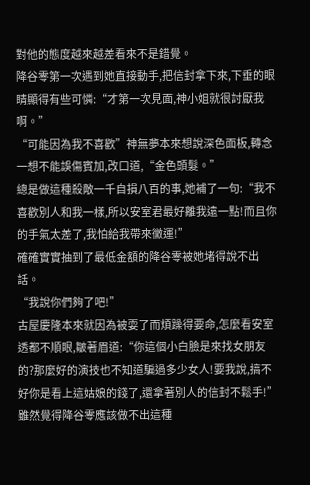對他的態度越來越差看來不是錯覺。
降谷零第一次遇到她直接動手,把信封拿下來,下垂的眼睛顯得有些可憐:“才第一次見面,神小姐就很討厭我啊。”
“可能因為我不喜歡”神無夢本來想說深色面板,轉念一想不能誤傷賓加,改口道,“金色頭髮。”
總是做這種殺敵一千自損八百的事,她補了一句:“我不喜歡別人和我一樣,所以安室君最好離我遠一點!而且你的手氣太差了,我怕給我帶來黴運!”
確確實實抽到了最低金額的降谷零被她堵得說不出話。
“我說你們夠了吧!”
古屋慶隆本來就因為被耍了而煩躁得要命,怎麼看安室透都不順眼,皺著眉道:“你這個小白臉是來找女朋友的?那麼好的演技也不知道騙過多少女人!要我說,搞不好你是看上這姑娘的錢了,還拿著別人的信封不鬆手!”
雖然覺得降谷零應該做不出這種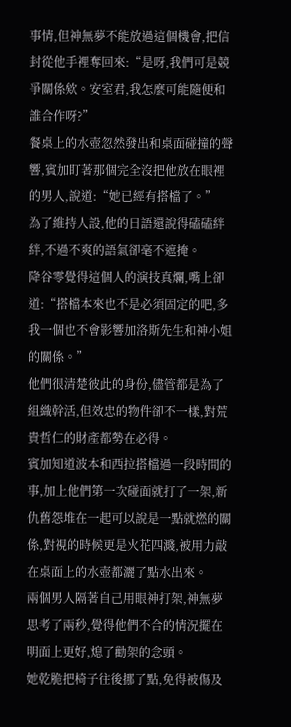事情,但神無夢不能放過這個機會,把信封從他手裡奪回來:“是呀,我們可是競爭關係欸。安室君,我怎麼可能隨便和誰合作呀?”
餐桌上的水壺忽然發出和桌面碰撞的聲響,賓加盯著那個完全沒把他放在眼裡的男人,說道:“她已經有搭檔了。”
為了維持人設,他的日語還說得磕磕絆絆,不過不爽的語氣卻毫不遮掩。
降谷零覺得這個人的演技真爛,嘴上卻道:“搭檔本來也不是必須固定的吧,多我一個也不會影響加洛斯先生和神小姐的關係。”
他們很清楚彼此的身份,儘管都是為了組織幹活,但效忠的物件卻不一樣,對荒貴哲仁的財產都勢在必得。
賓加知道波本和西拉搭檔過一段時間的事,加上他們第一次碰面就打了一架,新仇舊怨堆在一起可以說是一點就燃的關係,對視的時候更是火花四濺,被用力敲在桌面上的水壺都灑了點水出來。
兩個男人隔著自己用眼神打架,神無夢思考了兩秒,覺得他們不合的情況擺在明面上更好,熄了勸架的念頭。
她乾脆把椅子往後挪了點,免得被傷及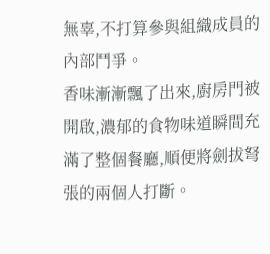無辜,不打算參與組織成員的內部鬥爭。
香味漸漸飄了出來,廚房門被開啟,濃郁的食物味道瞬間充滿了整個餐廳,順便將劍拔弩張的兩個人打斷。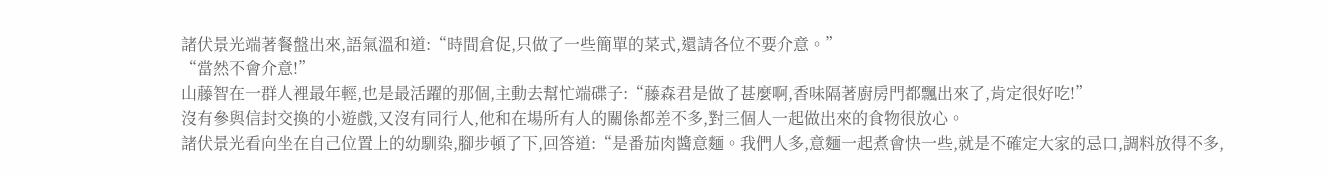諸伏景光端著餐盤出來,語氣溫和道:“時間倉促,只做了一些簡單的菜式,還請各位不要介意。”
“當然不會介意!”
山藤智在一群人裡最年輕,也是最活躍的那個,主動去幫忙端碟子:“藤森君是做了甚麼啊,香味隔著廚房門都飄出來了,肯定很好吃!”
沒有參與信封交換的小遊戲,又沒有同行人,他和在場所有人的關係都差不多,對三個人一起做出來的食物很放心。
諸伏景光看向坐在自己位置上的幼馴染,腳步頓了下,回答道:“是番茄肉醬意麵。我們人多,意麵一起煮會快一些,就是不確定大家的忌口,調料放得不多,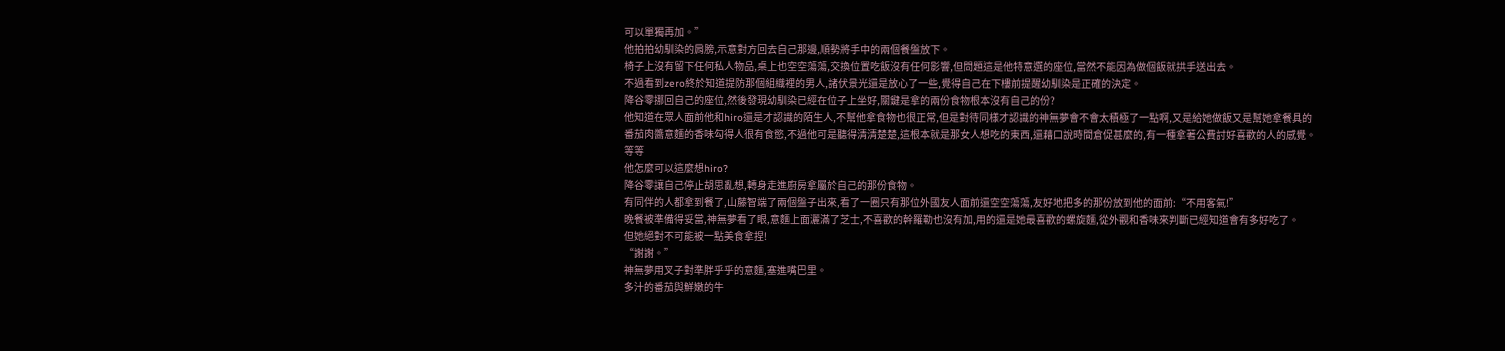可以單獨再加。”
他拍拍幼馴染的肩膀,示意對方回去自己那邊,順勢將手中的兩個餐盤放下。
椅子上沒有留下任何私人物品,桌上也空空蕩蕩,交換位置吃飯沒有任何影響,但問題這是他特意選的座位,當然不能因為做個飯就拱手送出去。
不過看到zero終於知道提防那個組織裡的男人,諸伏景光還是放心了一些,覺得自己在下樓前提醒幼馴染是正確的決定。
降谷零挪回自己的座位,然後發現幼馴染已經在位子上坐好,關鍵是拿的兩份食物根本沒有自己的份?
他知道在眾人面前他和hiro還是才認識的陌生人,不幫他拿食物也很正常,但是對待同樣才認識的神無夢會不會太積極了一點啊,又是給她做飯又是幫她拿餐具的
番茄肉醬意麵的香味勾得人很有食慾,不過他可是聽得清清楚楚,這根本就是那女人想吃的東西,還藉口說時間倉促甚麼的,有一種拿著公費討好喜歡的人的感覺。
等等
他怎麼可以這麼想hiro?
降谷零讓自己停止胡思亂想,轉身走進廚房拿屬於自己的那份食物。
有同伴的人都拿到餐了,山藤智端了兩個盤子出來,看了一圈只有那位外國友人面前還空空蕩蕩,友好地把多的那份放到他的面前:“不用客氣!”
晚餐被準備得妥當,神無夢看了眼,意麵上面灑滿了芝士,不喜歡的幹羅勒也沒有加,用的還是她最喜歡的螺旋麵,從外觀和香味來判斷已經知道會有多好吃了。
但她絕對不可能被一點美食拿捏!
“謝謝。”
神無夢用叉子對準胖乎乎的意麵,塞進嘴巴里。
多汁的番茄與鮮嫩的牛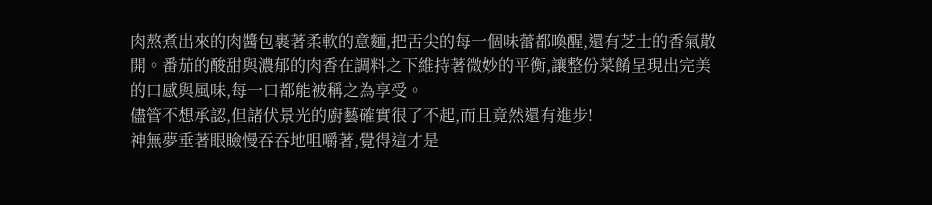肉熬煮出來的肉醬包裹著柔軟的意麵,把舌尖的每一個味蕾都喚醒,還有芝士的香氣散開。番茄的酸甜與濃郁的肉香在調料之下維持著微妙的平衡,讓整份菜餚呈現出完美的口感與風味,每一口都能被稱之為享受。
儘管不想承認,但諸伏景光的廚藝確實很了不起,而且竟然還有進步!
神無夢垂著眼瞼慢吞吞地咀嚼著,覺得這才是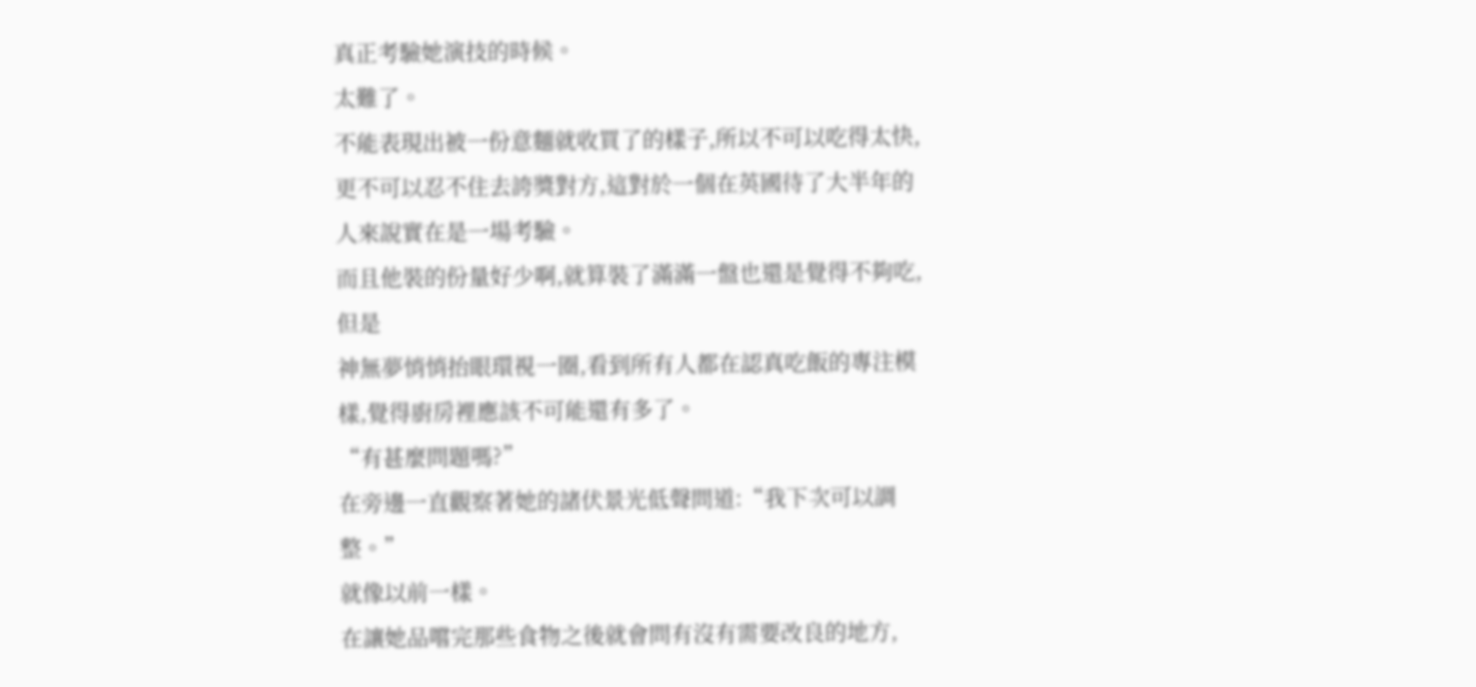真正考驗她演技的時候。
太難了。
不能表現出被一份意麵就收買了的樣子,所以不可以吃得太快,更不可以忍不住去誇獎對方,這對於一個在英國待了大半年的人來說實在是一場考驗。
而且他裝的份量好少啊,就算裝了滿滿一盤也還是覺得不夠吃,但是
神無夢悄悄抬眼環視一圈,看到所有人都在認真吃飯的專注模樣,覺得廚房裡應該不可能還有多了。
“有甚麼問題嗎?”
在旁邊一直觀察著她的諸伏景光低聲問道:“我下次可以調整。”
就像以前一樣。
在讓她品嚐完那些食物之後就會問有沒有需要改良的地方,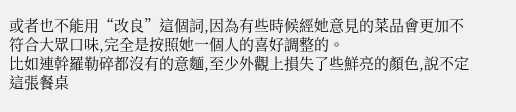或者也不能用“改良”這個詞,因為有些時候經她意見的菜品會更加不符合大眾口味,完全是按照她一個人的喜好調整的。
比如連幹羅勒碎都沒有的意麵,至少外觀上損失了些鮮亮的顏色,說不定這張餐桌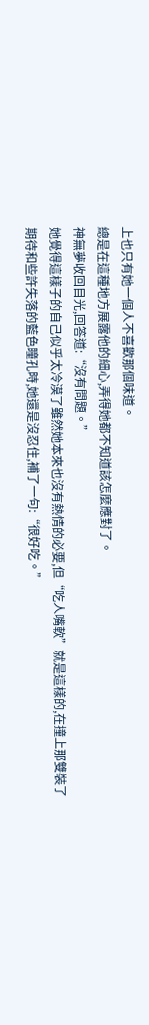上也只有她一個人不喜歡那個味道。
總是在這種地方展露他的細心,弄得她都不知道該怎麼應對了。
神無夢收回目光,回答道:“沒有問題。”
她覺得這樣子的自己似乎太冷漠了雖然她本來也沒有熱情的必要,但“吃人嘴軟”就是這樣的,在撞上那雙裝了期待和些許失落的藍色瞳孔時,她還是沒忍住,補了一句:“很好吃。”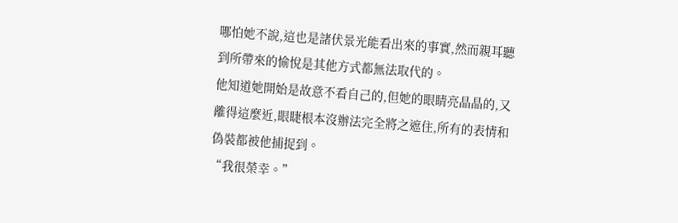哪怕她不說,這也是諸伏景光能看出來的事實,然而親耳聽到所帶來的愉悅是其他方式都無法取代的。
他知道她開始是故意不看自己的,但她的眼睛亮晶晶的,又離得這麼近,眼睫根本沒辦法完全將之遮住,所有的表情和偽裝都被他捕捉到。
“我很榮幸。”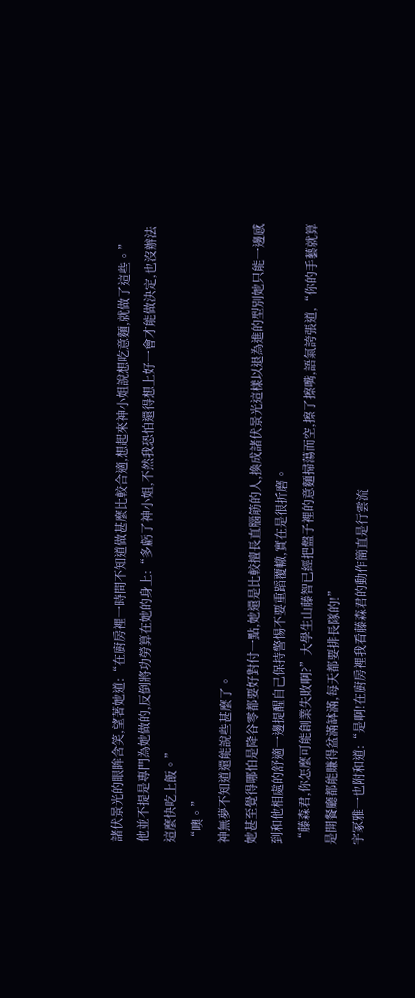諸伏景光的眼眸含笑,望著她道:“在廚房裡一時間不知道做甚麼比較合適,想起來神小姐說想吃意麵,就做了這些。”
他並不提是專門為她做的,反倒將功勞算在她的身上:“多虧了神小姐,不然我恐怕還得想上好一會才能做決定,也沒辦法這麼快吃上飯。”
“噢。”
神無夢不知道還能說些甚麼了。
她甚至覺得哪怕是降谷零都要好對付一點,她還是比較擅長直腦筋的人,換成諸伏景光這樣以退為進的型別她只能一邊感到和他相處的舒適一邊提醒自己保持警惕不要重蹈覆轍,實在是很折磨。
“藤森君,你怎麼可能創業失敗啊?”大學生山藤智已經把盤子裡的意麵掃蕩而空,擦了擦嘴,語氣誇張道,“你的手藝就算是開餐廳都能賺得盆滿缽滿,每天都要排長隊的!”
宇冢雅一也附和道:“是啊!在廚房裡我看藤森君的動作簡直是行雲流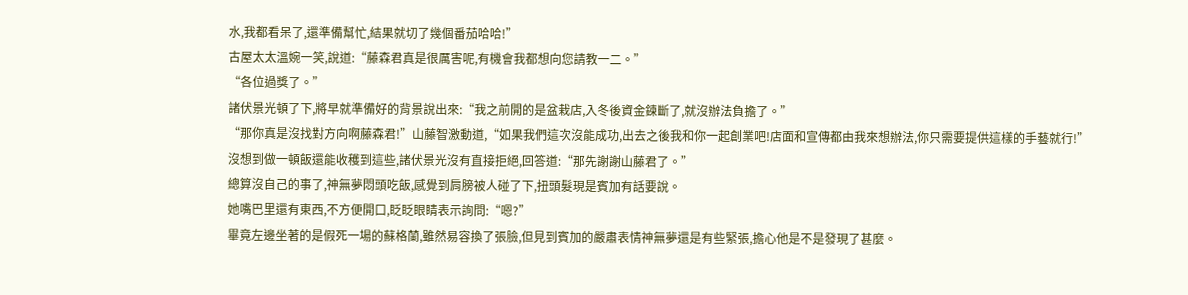水,我都看呆了,還準備幫忙,結果就切了幾個番茄哈哈!”
古屋太太溫婉一笑,說道:“藤森君真是很厲害呢,有機會我都想向您請教一二。”
“各位過獎了。”
諸伏景光頓了下,將早就準備好的背景說出來:“我之前開的是盆栽店,入冬後資金鍊斷了,就沒辦法負擔了。”
“那你真是沒找對方向啊藤森君!”山藤智激動道,“如果我們這次沒能成功,出去之後我和你一起創業吧!店面和宣傳都由我來想辦法,你只需要提供這樣的手藝就行!”
沒想到做一頓飯還能收穫到這些,諸伏景光沒有直接拒絕,回答道:“那先謝謝山藤君了。”
總算沒自己的事了,神無夢悶頭吃飯,感覺到肩膀被人碰了下,扭頭髮現是賓加有話要說。
她嘴巴里還有東西,不方便開口,眨眨眼睛表示詢問:“嗯?”
畢竟左邊坐著的是假死一場的蘇格蘭,雖然易容換了張臉,但見到賓加的嚴肅表情神無夢還是有些緊張,擔心他是不是發現了甚麼。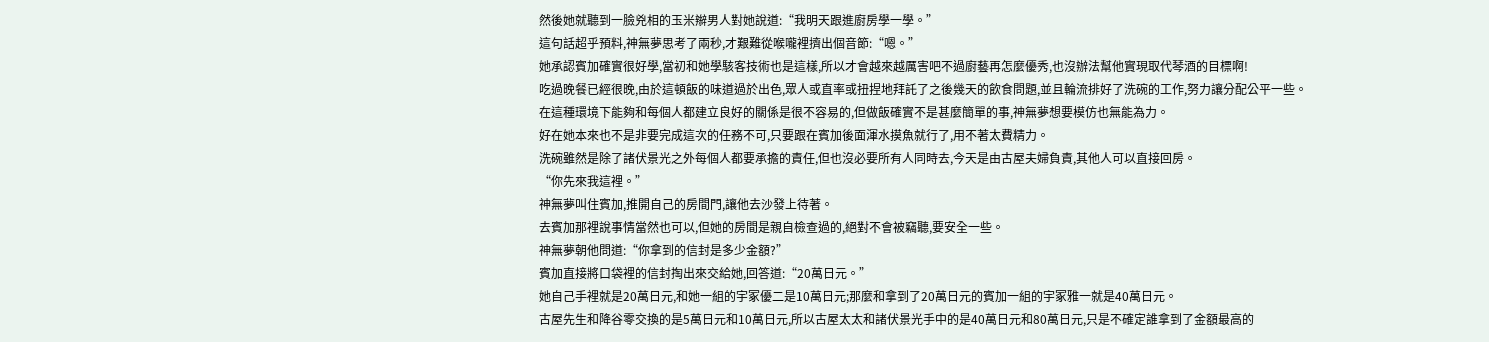然後她就聽到一臉兇相的玉米辮男人對她說道:“我明天跟進廚房學一學。”
這句話超乎預料,神無夢思考了兩秒,才艱難從喉嚨裡擠出個音節:“嗯。”
她承認賓加確實很好學,當初和她學駭客技術也是這樣,所以才會越來越厲害吧不過廚藝再怎麼優秀,也沒辦法幫他實現取代琴酒的目標啊!
吃過晚餐已經很晚,由於這頓飯的味道過於出色,眾人或直率或扭捏地拜託了之後幾天的飲食問題,並且輪流排好了洗碗的工作,努力讓分配公平一些。
在這種環境下能夠和每個人都建立良好的關係是很不容易的,但做飯確實不是甚麼簡單的事,神無夢想要模仿也無能為力。
好在她本來也不是非要完成這次的任務不可,只要跟在賓加後面渾水摸魚就行了,用不著太費精力。
洗碗雖然是除了諸伏景光之外每個人都要承擔的責任,但也沒必要所有人同時去,今天是由古屋夫婦負責,其他人可以直接回房。
“你先來我這裡。”
神無夢叫住賓加,推開自己的房間門,讓他去沙發上待著。
去賓加那裡說事情當然也可以,但她的房間是親自檢查過的,絕對不會被竊聽,要安全一些。
神無夢朝他問道:“你拿到的信封是多少金額?”
賓加直接將口袋裡的信封掏出來交給她,回答道:“20萬日元。”
她自己手裡就是20萬日元,和她一組的宇冢優二是10萬日元;那麼和拿到了20萬日元的賓加一組的宇冢雅一就是40萬日元。
古屋先生和降谷零交換的是5萬日元和10萬日元,所以古屋太太和諸伏景光手中的是40萬日元和80萬日元,只是不確定誰拿到了金額最高的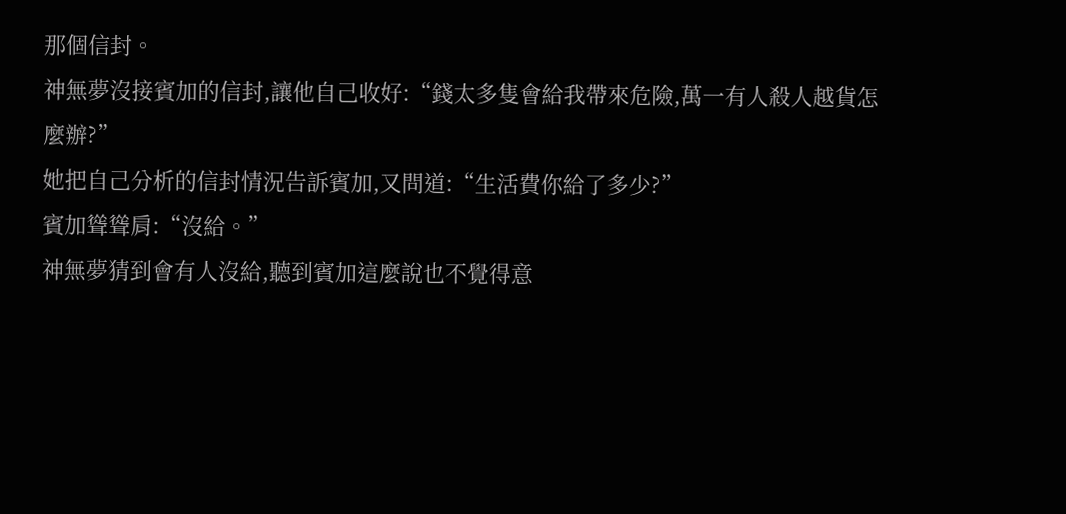那個信封。
神無夢沒接賓加的信封,讓他自己收好:“錢太多隻會給我帶來危險,萬一有人殺人越貨怎麼辦?”
她把自己分析的信封情況告訴賓加,又問道:“生活費你給了多少?”
賓加聳聳肩:“沒給。”
神無夢猜到會有人沒給,聽到賓加這麼說也不覺得意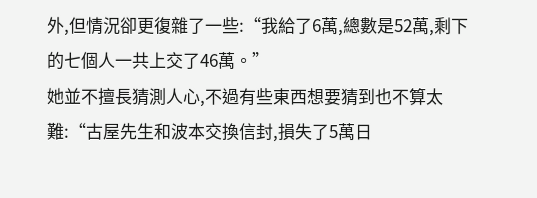外,但情況卻更復雜了一些:“我給了6萬,總數是52萬,剩下的七個人一共上交了46萬。”
她並不擅長猜測人心,不過有些東西想要猜到也不算太難:“古屋先生和波本交換信封,損失了5萬日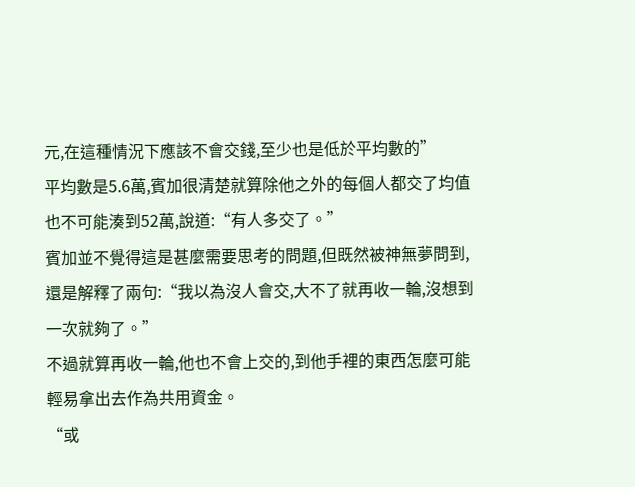元,在這種情況下應該不會交錢,至少也是低於平均數的”
平均數是5.6萬,賓加很清楚就算除他之外的每個人都交了均值也不可能湊到52萬,說道:“有人多交了。”
賓加並不覺得這是甚麼需要思考的問題,但既然被神無夢問到,還是解釋了兩句:“我以為沒人會交,大不了就再收一輪,沒想到一次就夠了。”
不過就算再收一輪,他也不會上交的,到他手裡的東西怎麼可能輕易拿出去作為共用資金。
“或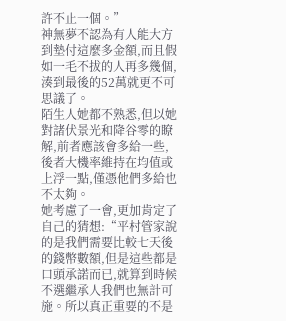許不止一個。”
神無夢不認為有人能大方到墊付這麼多金額,而且假如一毛不拔的人再多幾個,湊到最後的52萬就更不可思議了。
陌生人她都不熟悉,但以她對諸伏景光和降谷零的瞭解,前者應該會多給一些,後者大機率維持在均值或上浮一點,僅憑他們多給也不太夠。
她考慮了一會,更加肯定了自己的猜想:“平村管家說的是我們需要比較七天後的錢幣數額,但是這些都是口頭承諾而已,就算到時候不選繼承人我們也無計可施。所以真正重要的不是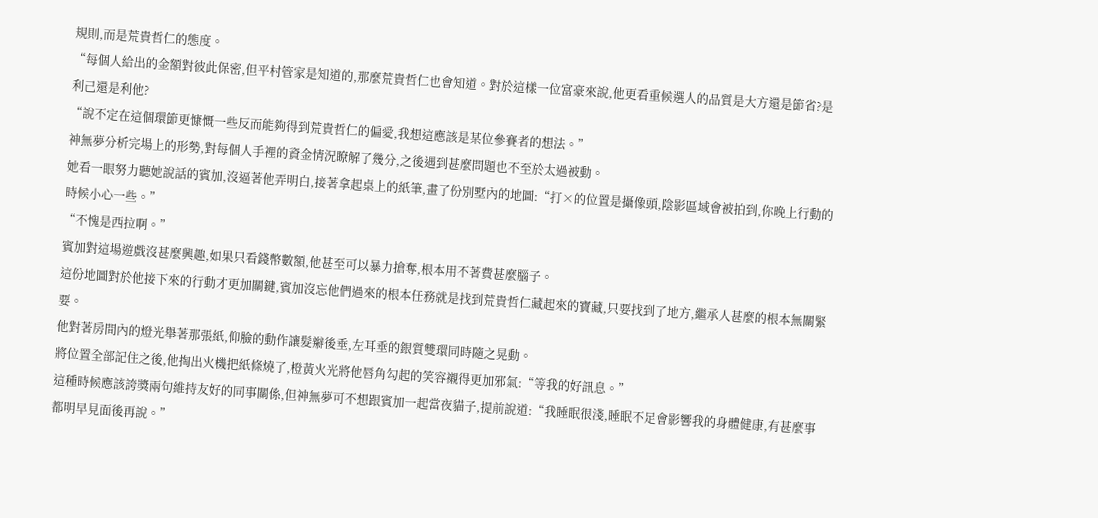規則,而是荒貴哲仁的態度。
“每個人給出的金額對彼此保密,但平村管家是知道的,那麼荒貴哲仁也會知道。對於這樣一位富豪來說,他更看重候選人的品質是大方還是節省?是利己還是利他?
“說不定在這個環節更慷慨一些反而能夠得到荒貴哲仁的偏愛,我想這應該是某位參賽者的想法。”
神無夢分析完場上的形勢,對每個人手裡的資金情況瞭解了幾分,之後遇到甚麼問題也不至於太過被動。
她看一眼努力聽她說話的賓加,沒逼著他弄明白,接著拿起桌上的紙筆,畫了份別墅內的地圖:“打×的位置是攝像頭,陰影區域會被拍到,你晚上行動的時候小心一些。”
“不愧是西拉啊。”
賓加對這場遊戲沒甚麼興趣,如果只看錢幣數額,他甚至可以暴力搶奪,根本用不著費甚麼腦子。
這份地圖對於他接下來的行動才更加關鍵,賓加沒忘他們過來的根本任務就是找到荒貴哲仁藏起來的寶藏,只要找到了地方,繼承人甚麼的根本無關緊要。
他對著房間內的燈光舉著那張紙,仰臉的動作讓髮辮後垂,左耳垂的銀質雙環同時隨之晃動。
將位置全部記住之後,他掏出火機把紙條燒了,橙黃火光將他唇角勾起的笑容襯得更加邪氣:“等我的好訊息。”
這種時候應該誇獎兩句維持友好的同事關係,但神無夢可不想跟賓加一起當夜貓子,提前說道:“我睡眠很淺,睡眠不足會影響我的身體健康,有甚麼事都明早見面後再說。”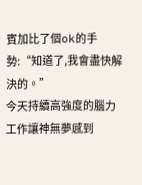賓加比了個ok的手勢:“知道了,我會盡快解決的。”
今天持續高強度的腦力工作讓神無夢感到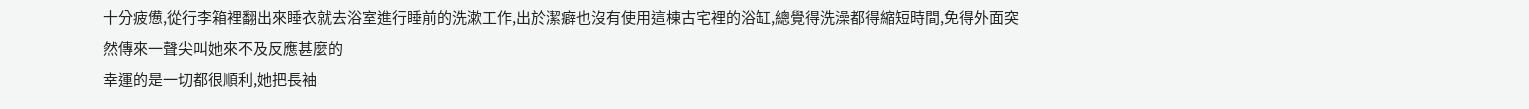十分疲憊,從行李箱裡翻出來睡衣就去浴室進行睡前的洗漱工作,出於潔癖也沒有使用這棟古宅裡的浴缸,總覺得洗澡都得縮短時間,免得外面突然傳來一聲尖叫她來不及反應甚麼的
幸運的是一切都很順利,她把長袖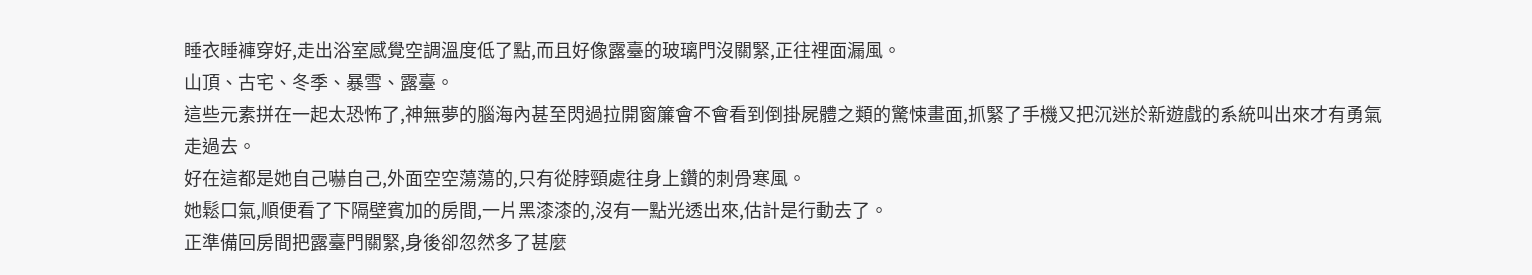睡衣睡褲穿好,走出浴室感覺空調溫度低了點,而且好像露臺的玻璃門沒關緊,正往裡面漏風。
山頂、古宅、冬季、暴雪、露臺。
這些元素拼在一起太恐怖了,神無夢的腦海內甚至閃過拉開窗簾會不會看到倒掛屍體之類的驚悚畫面,抓緊了手機又把沉迷於新遊戲的系統叫出來才有勇氣走過去。
好在這都是她自己嚇自己,外面空空蕩蕩的,只有從脖頸處往身上鑽的刺骨寒風。
她鬆口氣,順便看了下隔壁賓加的房間,一片黑漆漆的,沒有一點光透出來,估計是行動去了。
正準備回房間把露臺門關緊,身後卻忽然多了甚麼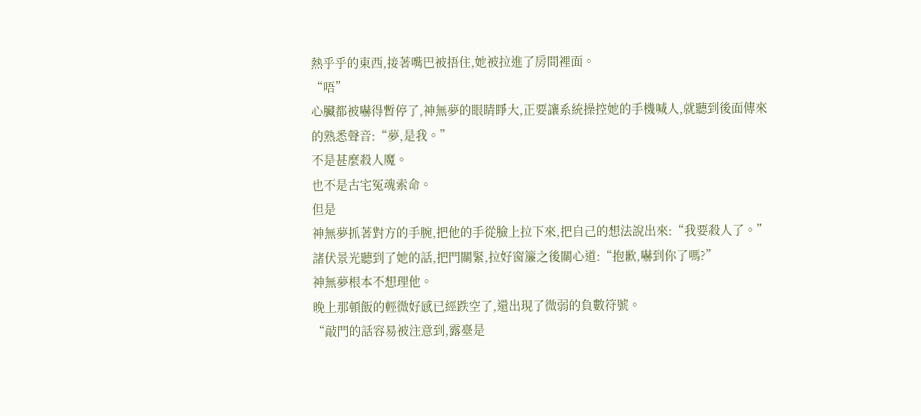熱乎乎的東西,接著嘴巴被捂住,她被拉進了房間裡面。
“唔”
心臟都被嚇得暫停了,神無夢的眼睛睜大,正要讓系統操控她的手機喊人,就聽到後面傳來的熟悉聲音:“夢,是我。”
不是甚麼殺人魔。
也不是古宅冤魂索命。
但是
神無夢抓著對方的手腕,把他的手從臉上拉下來,把自己的想法說出來:“我要殺人了。”
諸伏景光聽到了她的話,把門關緊,拉好窗簾之後關心道:“抱歉,嚇到你了嗎?”
神無夢根本不想理他。
晚上那頓飯的輕微好感已經跌空了,還出現了微弱的負數符號。
“敲門的話容易被注意到,露臺是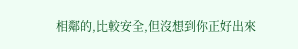相鄰的,比較安全,但沒想到你正好出來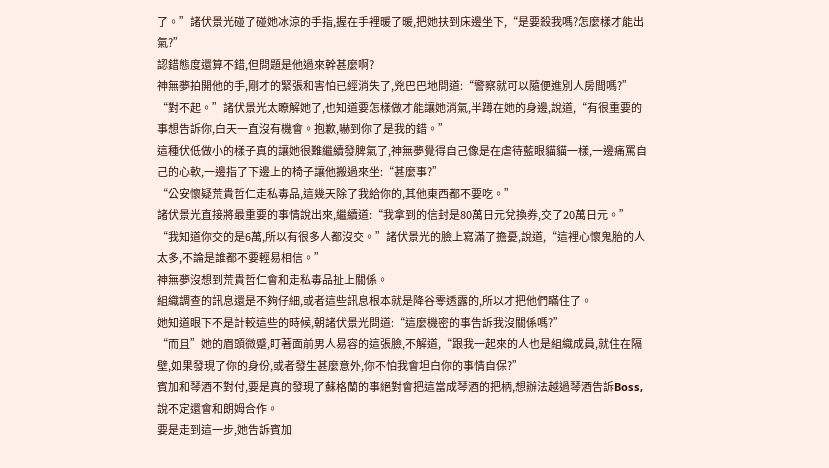了。”諸伏景光碰了碰她冰涼的手指,握在手裡暖了暖,把她扶到床邊坐下,“是要殺我嗎?怎麼樣才能出氣?”
認錯態度還算不錯,但問題是他過來幹甚麼啊?
神無夢拍開他的手,剛才的緊張和害怕已經消失了,兇巴巴地問道:“警察就可以隨便進別人房間嗎?”
“對不起。”諸伏景光太瞭解她了,也知道要怎樣做才能讓她消氣,半蹲在她的身邊,說道,“有很重要的事想告訴你,白天一直沒有機會。抱歉,嚇到你了是我的錯。”
這種伏低做小的樣子真的讓她很難繼續發脾氣了,神無夢覺得自己像是在虐待藍眼貓貓一樣,一邊痛罵自己的心軟,一邊指了下邊上的椅子讓他搬過來坐:“甚麼事?”
“公安懷疑荒貴哲仁走私毒品,這幾天除了我給你的,其他東西都不要吃。”
諸伏景光直接將最重要的事情說出來,繼續道:“我拿到的信封是80萬日元兌換券,交了20萬日元。”
“我知道你交的是6萬,所以有很多人都沒交。”諸伏景光的臉上寫滿了擔憂,說道,“這裡心懷鬼胎的人太多,不論是誰都不要輕易相信。”
神無夢沒想到荒貴哲仁會和走私毒品扯上關係。
組織調查的訊息還是不夠仔細,或者這些訊息根本就是降谷零透露的,所以才把他們瞞住了。
她知道眼下不是計較這些的時候,朝諸伏景光問道:“這麼機密的事告訴我沒關係嗎?”
“而且”她的眉頭微蹙,盯著面前男人易容的這張臉,不解道,“跟我一起來的人也是組織成員,就住在隔壁,如果發現了你的身份,或者發生甚麼意外,你不怕我會坦白你的事情自保?”
賓加和琴酒不對付,要是真的發現了蘇格蘭的事絕對會把這當成琴酒的把柄,想辦法越過琴酒告訴Boss,說不定還會和朗姆合作。
要是走到這一步,她告訴賓加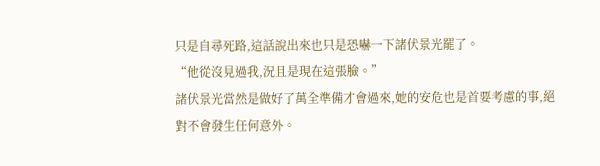只是自尋死路,這話說出來也只是恐嚇一下諸伏景光罷了。
“他從沒見過我,況且是現在這張臉。”
諸伏景光當然是做好了萬全準備才會過來,她的安危也是首要考慮的事,絕對不會發生任何意外。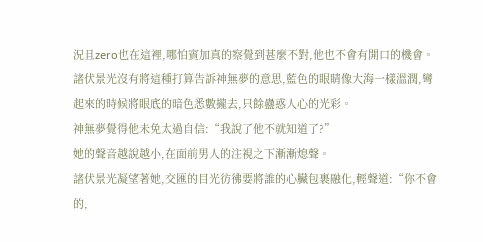況且zero也在這裡,哪怕賓加真的察覺到甚麼不對,他也不會有開口的機會。
諸伏景光沒有將這種打算告訴神無夢的意思,藍色的眼睛像大海一樣溫潤,彎起來的時候將眼底的暗色悉數攏去,只餘蠱惑人心的光彩。
神無夢覺得他未免太過自信:“我說了他不就知道了?”
她的聲音越說越小,在面前男人的注視之下漸漸熄聲。
諸伏景光凝望著她,交匯的目光彷彿要將誰的心臟包裹融化,輕聲道:“你不會的,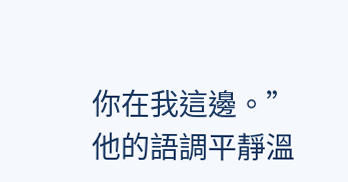你在我這邊。”
他的語調平靜溫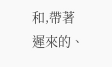和,帶著遲來的、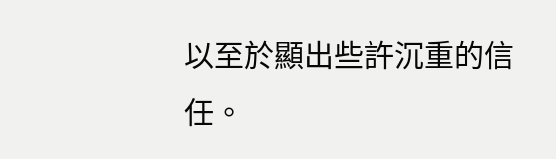以至於顯出些許沉重的信任。